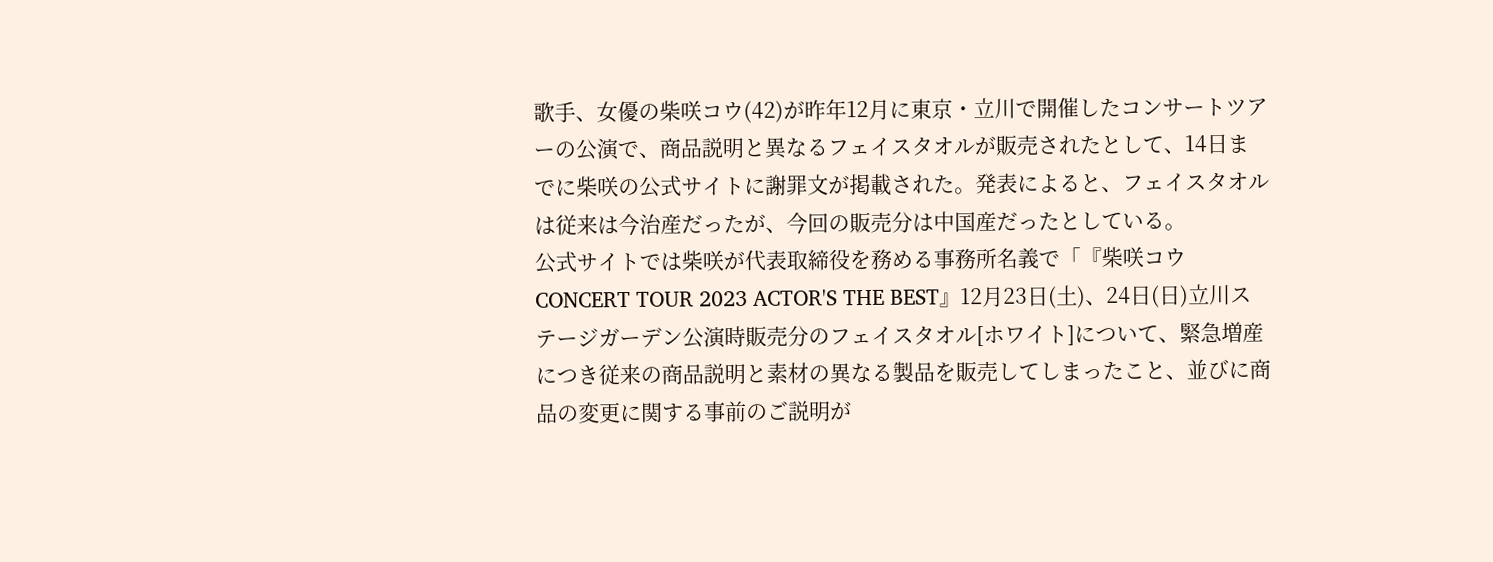歌手、女優の柴咲コウ(42)が昨年12月に東京・立川で開催したコンサートツアーの公演で、商品説明と異なるフェイスタオルが販売されたとして、14日までに柴咲の公式サイトに謝罪文が掲載された。発表によると、フェイスタオルは従来は今治産だったが、今回の販売分は中国産だったとしている。
公式サイトでは柴咲が代表取締役を務める事務所名義で「『柴咲コウ CONCERT TOUR 2023 ACTOR'S THE BEST』12月23日(土)、24日(日)立川ステージガーデン公演時販売分のフェイスタオル[ホワイト]について、緊急増産につき従来の商品説明と素材の異なる製品を販売してしまったこと、並びに商品の変更に関する事前のご説明が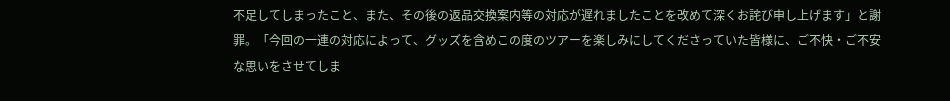不足してしまったこと、また、その後の返品交換案内等の対応が遅れましたことを改めて深くお詫び申し上げます」と謝罪。「今回の一連の対応によって、グッズを含めこの度のツアーを楽しみにしてくださっていた皆様に、ご不快・ご不安な思いをさせてしま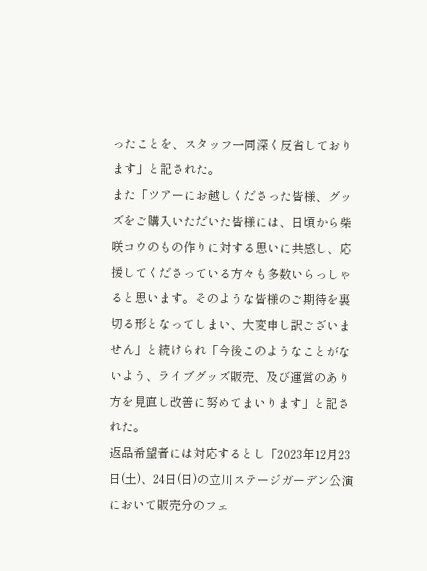ったことを、スタッフ一同深く反省しております」と記された。
また「ツアーにお越しくださった皆様、グッズをご購入いただいた皆様には、日頃から柴咲コウのもの作りに対する思いに共感し、応援してくださっている方々も多数いらっしゃると思います。そのような皆様のご期待を裏切る形となってしまい、大変申し訳ございません」と続けられ「今後このようなことがないよう、ライブグッズ販売、及び運営のあり方を見直し改善に努めてまいります」と記された。
返品希望者には対応するとし「2023年12月23日(土)、24日(日)の立川ステージガーデン公演において販売分のフェ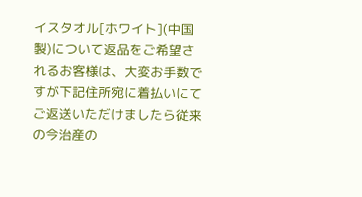イスタオル[ホワイト](中国製)について返品をご希望されるお客様は、大変お手数ですが下記住所宛に着払いにてご返送いただけましたら従来の今治産の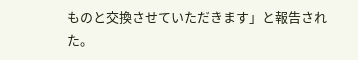ものと交換させていただきます」と報告された。